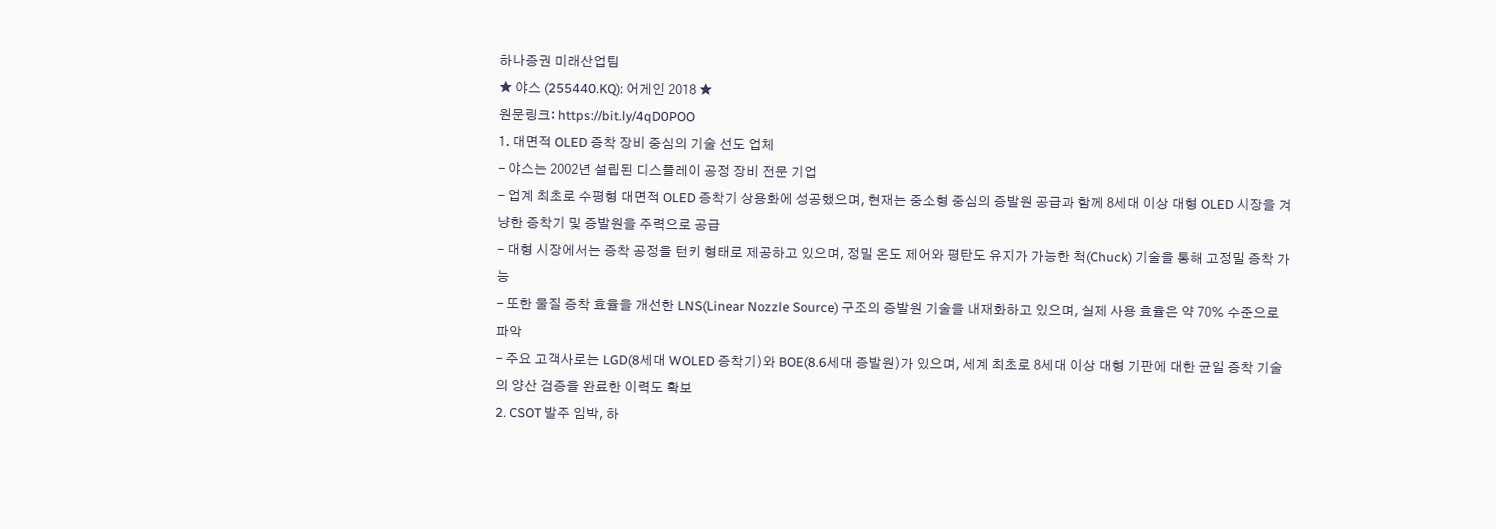하나증권 미래산업팀
★ 야스 (255440.KQ): 어게인 2018 ★
원문링크: https://bit.ly/4qD0POO
1. 대면적 OLED 증착 장비 중심의 기술 선도 업체
- 야스는 2002년 설립된 디스플레이 공정 장비 전문 기업
- 업계 최초로 수평형 대면적 OLED 증착기 상용화에 성공했으며, 현재는 중소형 중심의 증발원 공급과 함께 8세대 이상 대형 OLED 시장을 겨냥한 증착기 및 증발원을 주력으로 공급
- 대형 시장에서는 증착 공정을 턴키 형태로 제공하고 있으며, 정밀 온도 제어와 평탄도 유지가 가능한 척(Chuck) 기술을 통해 고정밀 증착 가능
- 또한 물질 증착 효율을 개선한 LNS(Linear Nozzle Source) 구조의 증발원 기술을 내재화하고 있으며, 실제 사용 효율은 약 70% 수준으로 파악
- 주요 고객사로는 LGD(8세대 WOLED 증착기)와 BOE(8.6세대 증발원)가 있으며, 세계 최초로 8세대 이상 대형 기판에 대한 균일 증착 기술의 양산 검증을 완료한 이력도 확보
2. CSOT 발주 임박, 하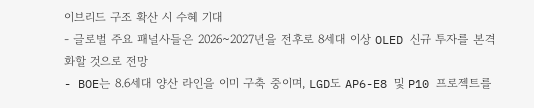이브리드 구조 확산 시 수혜 기대
- 글로벌 주요 패널사들은 2026~2027년을 전후로 8세대 이상 OLED 신규 투자를 본격화할 것으로 전망
- BOE는 8.6세대 양산 라인을 이미 구축 중이며, LGD도 AP6-E8 및 P10 프로젝트를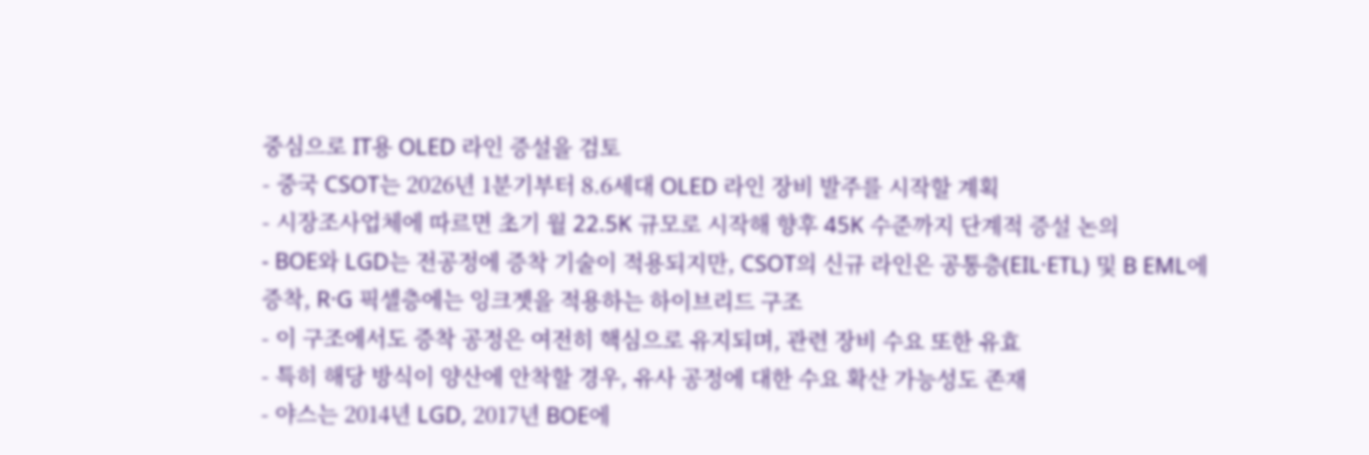중심으로 IT용 OLED 라인 증설을 검토
- 중국 CSOT는 2026년 1분기부터 8.6세대 OLED 라인 장비 발주를 시작할 계획
- 시장조사업체에 따르면 초기 월 22.5K 규모로 시작해 향후 45K 수준까지 단계적 증설 논의
- BOE와 LGD는 전공정에 증착 기술이 적용되지만, CSOT의 신규 라인은 공통층(EIL·ETL) 및 B EML에 증착, R·G 픽셀층에는 잉크젯을 적용하는 하이브리드 구조
- 이 구조에서도 증착 공정은 여전히 핵심으로 유지되며, 관련 장비 수요 또한 유효
- 특히 해당 방식이 양산에 안착할 경우, 유사 공정에 대한 수요 확산 가능성도 존재
- 야스는 2014년 LGD, 2017년 BOE에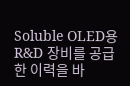Soluble OLED용 R&D 장비를 공급한 이력을 바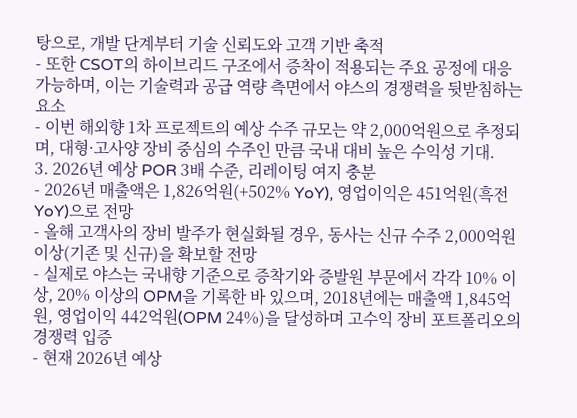탕으로, 개발 단계부터 기술 신뢰도와 고객 기반 축적
- 또한 CSOT의 하이브리드 구조에서 증착이 적용되는 주요 공정에 대응 가능하며, 이는 기술력과 공급 역량 측면에서 야스의 경쟁력을 뒷받침하는 요소
- 이번 해외향 1차 프로젝트의 예상 수주 규모는 약 2,000억원으로 추정되며, 대형·고사양 장비 중심의 수주인 만큼 국내 대비 높은 수익성 기대.
3. 2026년 예상 POR 3배 수준, 리레이팅 여지 충분
- 2026년 매출액은 1,826억원(+502% YoY), 영업이익은 451억원(흑전 YoY)으로 전망
- 올해 고객사의 장비 발주가 현실화될 경우, 동사는 신규 수주 2,000억원 이상(기존 및 신규)을 확보할 전망
- 실제로 야스는 국내향 기준으로 증착기와 증발원 부문에서 각각 10% 이상, 20% 이상의 OPM을 기록한 바 있으며, 2018년에는 매출액 1,845억원, 영업이익 442억원(OPM 24%)을 달성하며 고수익 장비 포트폴리오의 경쟁력 입증
- 현재 2026년 예상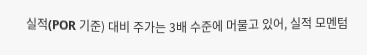실적(POR 기준) 대비 주가는 3배 수준에 머물고 있어, 실적 모멘텀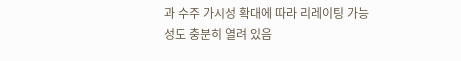과 수주 가시성 확대에 따라 리레이팅 가능성도 충분히 열려 있음